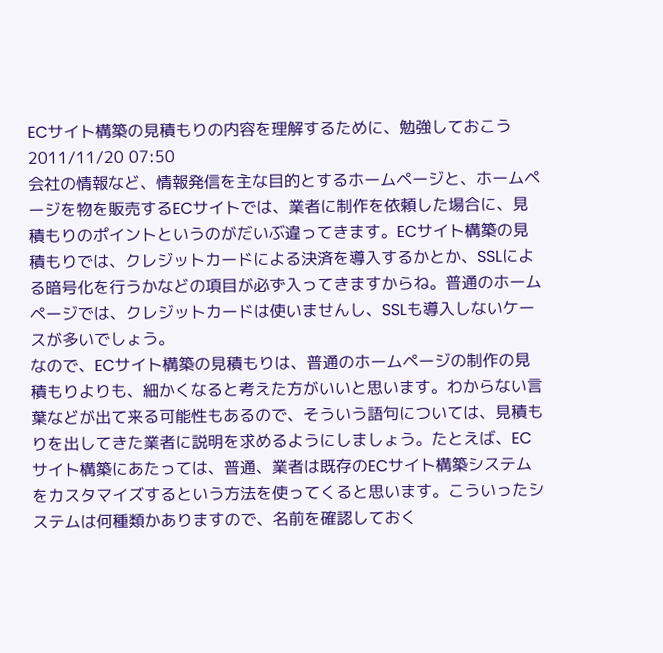ECサイト構築の見積もりの内容を理解するために、勉強しておこう
2011/11/20 07:50
会社の情報など、情報発信を主な目的とするホームページと、ホームページを物を販売するECサイトでは、業者に制作を依頼した場合に、見積もりのポイントというのがだいぶ違ってきます。ECサイト構築の見積もりでは、クレジットカードによる決済を導入するかとか、SSLによる暗号化を行うかなどの項目が必ず入ってきますからね。普通のホームページでは、クレジットカードは使いませんし、SSLも導入しないケースが多いでしょう。
なので、ECサイト構築の見積もりは、普通のホームページの制作の見積もりよりも、細かくなると考えた方がいいと思います。わからない言葉などが出て来る可能性もあるので、そういう語句については、見積もりを出してきた業者に説明を求めるようにしましょう。たとえば、ECサイト構築にあたっては、普通、業者は既存のECサイト構築システムをカスタマイズするという方法を使ってくると思います。こういったシステムは何種類かありますので、名前を確認しておく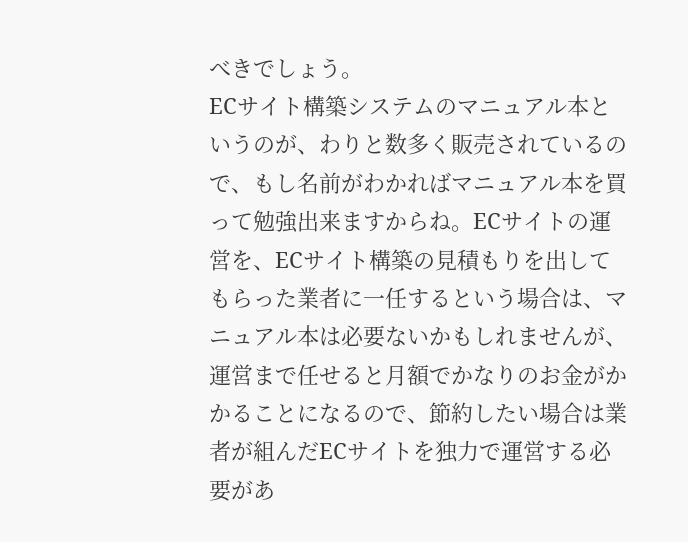べきでしょう。
ECサイト構築システムのマニュアル本というのが、わりと数多く販売されているので、もし名前がわかればマニュアル本を買って勉強出来ますからね。ECサイトの運営を、ECサイト構築の見積もりを出してもらった業者に一任するという場合は、マニュアル本は必要ないかもしれませんが、運営まで任せると月額でかなりのお金がかかることになるので、節約したい場合は業者が組んだECサイトを独力で運営する必要があ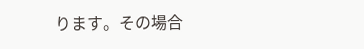ります。その場合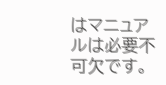はマニュアルは必要不可欠です。